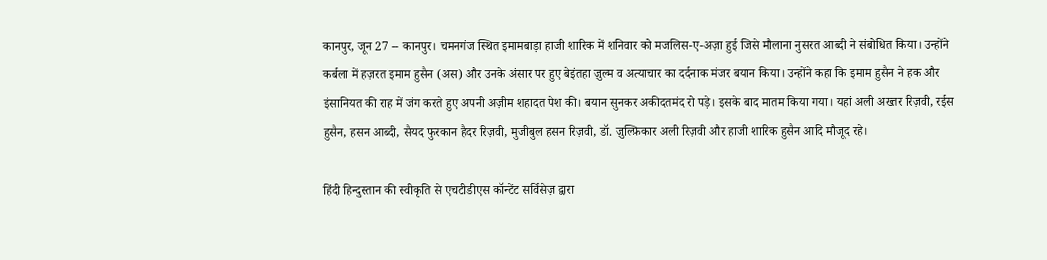कानपुर, जून 27 -- कानपुर। चमनगंज स्थित इमामबाड़ा हाजी शारिक में शनिवार को मजलिस-ए-अज़ा हुई जिसे मौलाना नुसरत आब्दी ने संबोधित किया। उन्होंने कर्बला में हज़रत इमाम हुसैन (अस) और उनके अंसार पर हुए बेइंतहा ज़ुल्म व अत्याचार का दर्दनाक मंजर बयान किया। उन्होंने कहा कि इमाम हुसैन ने हक और इंसानियत की राह में जंग करते हुए अपनी अज़ीम शहादत पेश की। बयान सुनकर अकीदतमंद रो पड़े। इसके बाद मातम किया गया। यहां अली अख्तर रिज़वी, रईस हुसैन, हसन आब्दी, सैयद फुरकान हैदर रिज़वी, मुजीबुल हसन रिज़वी, डॉ. ज़ुल्फ़िकार अली रिज़वी और हाजी शारिक हुसैन आदि मौजूद रहे।

हिंदी हिन्दुस्तान की स्वीकृति से एचटीडीएस कॉन्टेंट सर्विसेज़ द्वारा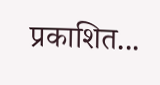प्रकाशित...